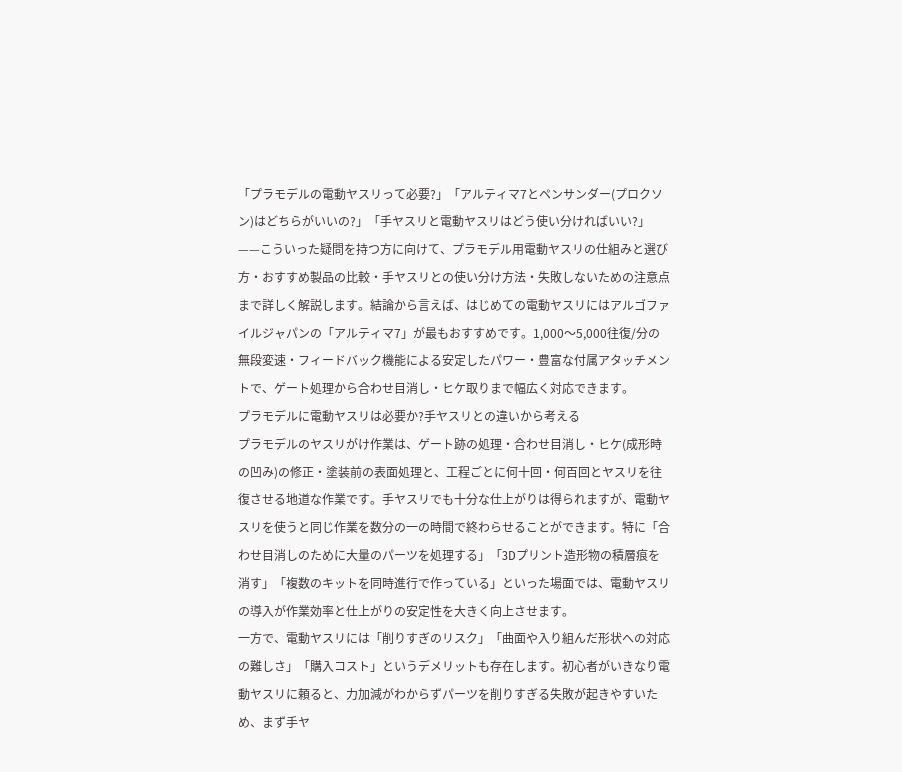「プラモデルの電動ヤスリって必要?」「アルティマ7とペンサンダー(プロクソン)はどちらがいいの?」「手ヤスリと電動ヤスリはどう使い分ければいい?」——こういった疑問を持つ方に向けて、プラモデル用電動ヤスリの仕組みと選び方・おすすめ製品の比較・手ヤスリとの使い分け方法・失敗しないための注意点まで詳しく解説します。結論から言えば、はじめての電動ヤスリにはアルゴファイルジャパンの「アルティマ7」が最もおすすめです。1,000〜5,000往復/分の無段変速・フィードバック機能による安定したパワー・豊富な付属アタッチメントで、ゲート処理から合わせ目消し・ヒケ取りまで幅広く対応できます。
プラモデルに電動ヤスリは必要か?手ヤスリとの違いから考える
プラモデルのヤスリがけ作業は、ゲート跡の処理・合わせ目消し・ヒケ(成形時の凹み)の修正・塗装前の表面処理と、工程ごとに何十回・何百回とヤスリを往復させる地道な作業です。手ヤスリでも十分な仕上がりは得られますが、電動ヤスリを使うと同じ作業を数分の一の時間で終わらせることができます。特に「合わせ目消しのために大量のパーツを処理する」「3Dプリント造形物の積層痕を消す」「複数のキットを同時進行で作っている」といった場面では、電動ヤスリの導入が作業効率と仕上がりの安定性を大きく向上させます。
一方で、電動ヤスリには「削りすぎのリスク」「曲面や入り組んだ形状への対応の難しさ」「購入コスト」というデメリットも存在します。初心者がいきなり電動ヤスリに頼ると、力加減がわからずパーツを削りすぎる失敗が起きやすいため、まず手ヤ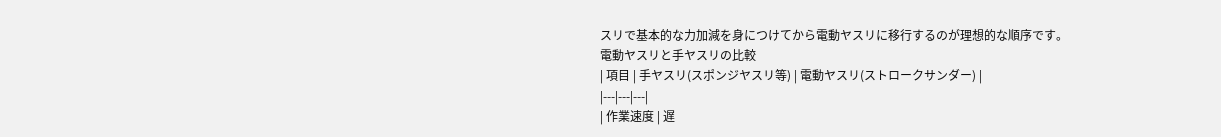スリで基本的な力加減を身につけてから電動ヤスリに移行するのが理想的な順序です。
電動ヤスリと手ヤスリの比較
| 項目 | 手ヤスリ(スポンジヤスリ等) | 電動ヤスリ(ストロークサンダー) |
|---|---|---|
| 作業速度 | 遅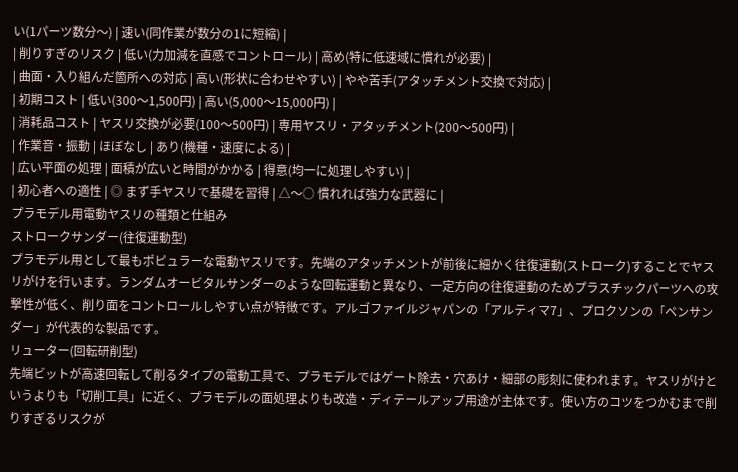い(1パーツ数分〜) | 速い(同作業が数分の1に短縮) |
| 削りすぎのリスク | 低い(力加減を直感でコントロール) | 高め(特に低速域に慣れが必要) |
| 曲面・入り組んだ箇所への対応 | 高い(形状に合わせやすい) | やや苦手(アタッチメント交換で対応) |
| 初期コスト | 低い(300〜1,500円) | 高い(5,000〜15,000円) |
| 消耗品コスト | ヤスリ交換が必要(100〜500円) | 専用ヤスリ・アタッチメント(200〜500円) |
| 作業音・振動 | ほぼなし | あり(機種・速度による) |
| 広い平面の処理 | 面積が広いと時間がかかる | 得意(均一に処理しやすい) |
| 初心者への適性 | ◎ まず手ヤスリで基礎を習得 | △〜○ 慣れれば強力な武器に |
プラモデル用電動ヤスリの種類と仕組み
ストロークサンダー(往復運動型)
プラモデル用として最もポピュラーな電動ヤスリです。先端のアタッチメントが前後に細かく往復運動(ストローク)することでヤスリがけを行います。ランダムオービタルサンダーのような回転運動と異なり、一定方向の往復運動のためプラスチックパーツへの攻撃性が低く、削り面をコントロールしやすい点が特徴です。アルゴファイルジャパンの「アルティマ7」、プロクソンの「ペンサンダー」が代表的な製品です。
リューター(回転研削型)
先端ビットが高速回転して削るタイプの電動工具で、プラモデルではゲート除去・穴あけ・細部の彫刻に使われます。ヤスリがけというよりも「切削工具」に近く、プラモデルの面処理よりも改造・ディテールアップ用途が主体です。使い方のコツをつかむまで削りすぎるリスクが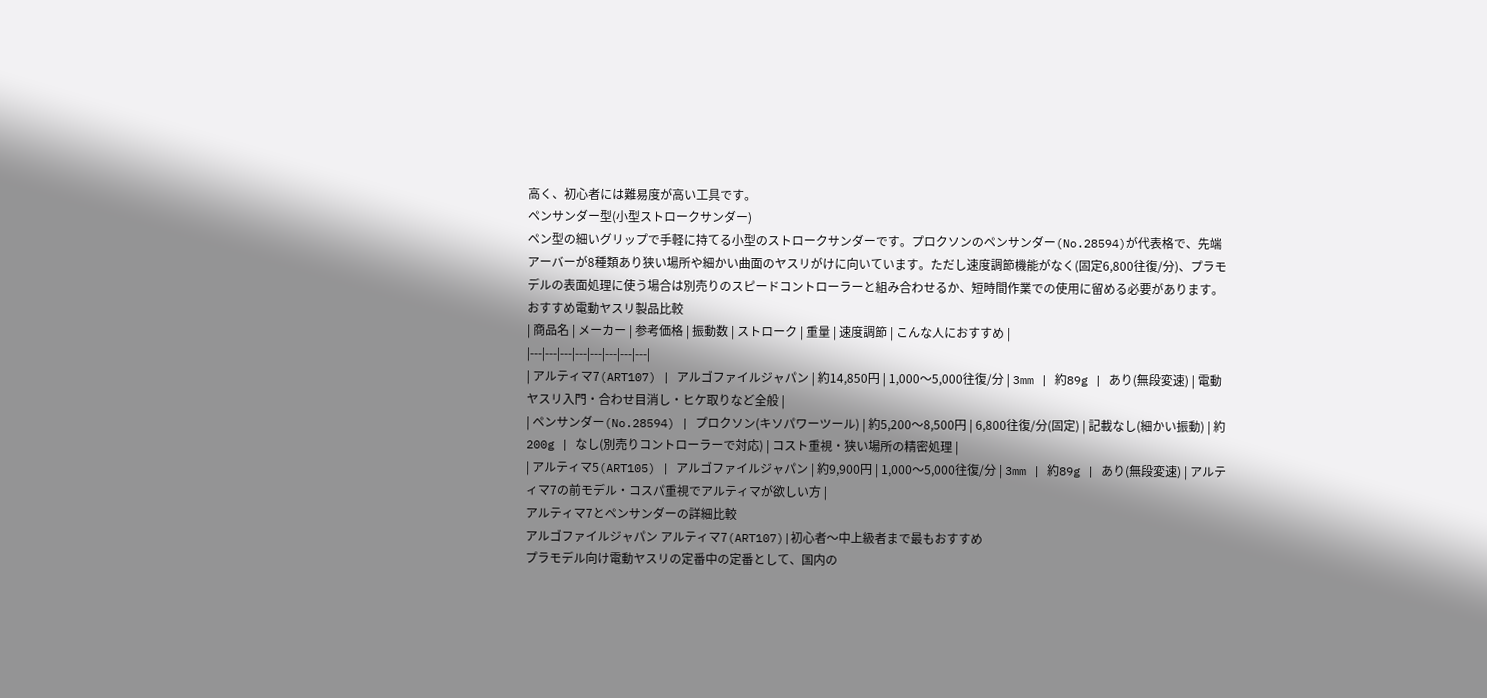高く、初心者には難易度が高い工具です。
ペンサンダー型(小型ストロークサンダー)
ペン型の細いグリップで手軽に持てる小型のストロークサンダーです。プロクソンのペンサンダー(No.28594)が代表格で、先端アーバーが8種類あり狭い場所や細かい曲面のヤスリがけに向いています。ただし速度調節機能がなく(固定6,800往復/分)、プラモデルの表面処理に使う場合は別売りのスピードコントローラーと組み合わせるか、短時間作業での使用に留める必要があります。
おすすめ電動ヤスリ製品比較
| 商品名 | メーカー | 参考価格 | 振動数 | ストローク | 重量 | 速度調節 | こんな人におすすめ |
|---|---|---|---|---|---|---|---|
| アルティマ7(ART107) | アルゴファイルジャパン | 約14,850円 | 1,000〜5,000往復/分 | 3mm | 約89g | あり(無段変速) | 電動ヤスリ入門・合わせ目消し・ヒケ取りなど全般 |
| ペンサンダー(No.28594) | プロクソン(キソパワーツール) | 約5,200〜8,500円 | 6,800往復/分(固定) | 記載なし(細かい振動) | 約200g | なし(別売りコントローラーで対応) | コスト重視・狭い場所の精密処理 |
| アルティマ5(ART105) | アルゴファイルジャパン | 約9,900円 | 1,000〜5,000往復/分 | 3mm | 約89g | あり(無段変速) | アルティマ7の前モデル・コスパ重視でアルティマが欲しい方 |
アルティマ7とペンサンダーの詳細比較
アルゴファイルジャパン アルティマ7(ART107)|初心者〜中上級者まで最もおすすめ
プラモデル向け電動ヤスリの定番中の定番として、国内の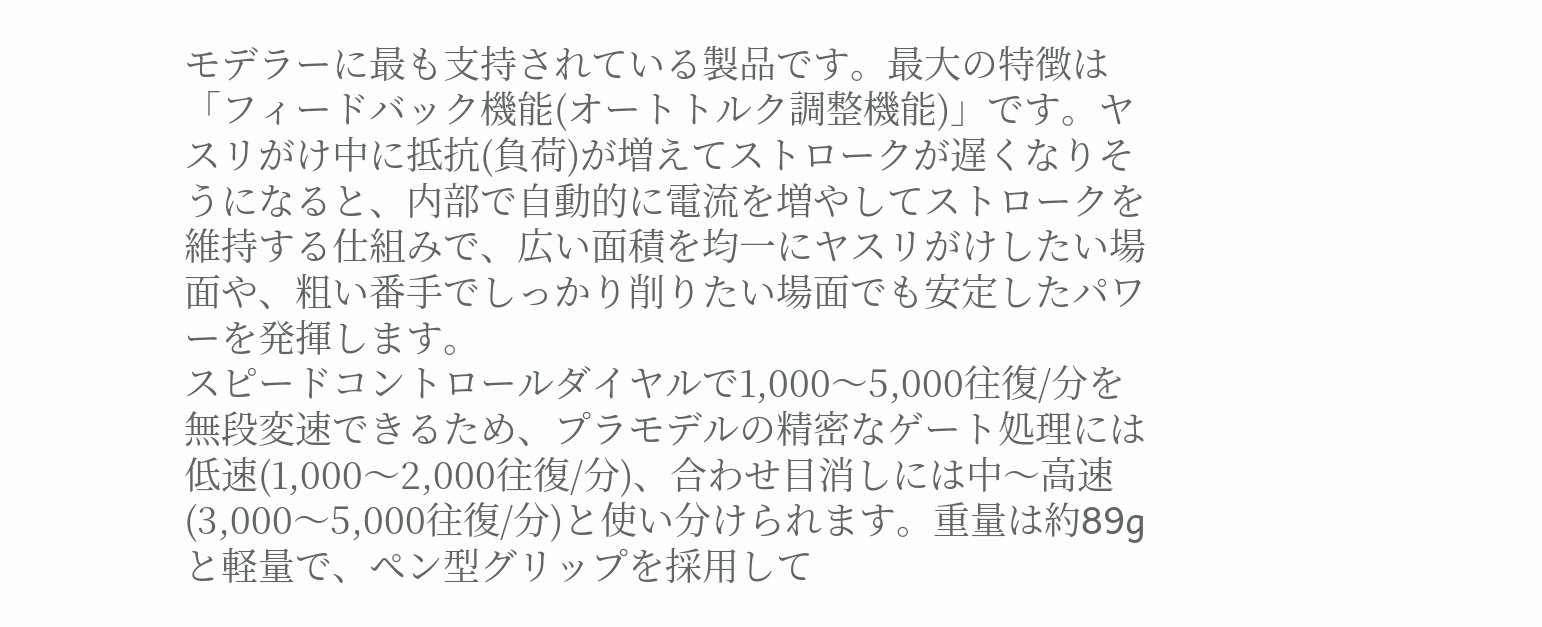モデラーに最も支持されている製品です。最大の特徴は「フィードバック機能(オートトルク調整機能)」です。ヤスリがけ中に抵抗(負荷)が増えてストロークが遅くなりそうになると、内部で自動的に電流を増やしてストロークを維持する仕組みで、広い面積を均一にヤスリがけしたい場面や、粗い番手でしっかり削りたい場面でも安定したパワーを発揮します。
スピードコントロールダイヤルで1,000〜5,000往復/分を無段変速できるため、プラモデルの精密なゲート処理には低速(1,000〜2,000往復/分)、合わせ目消しには中〜高速(3,000〜5,000往復/分)と使い分けられます。重量は約89gと軽量で、ペン型グリップを採用して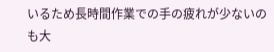いるため長時間作業での手の疲れが少ないのも大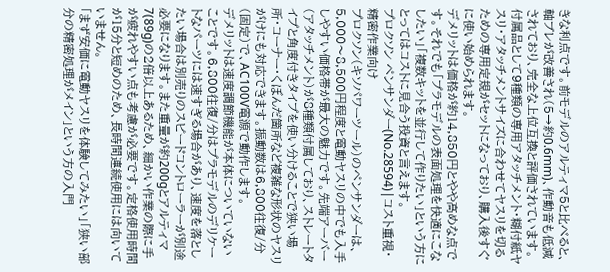きな利点です。前モデルのアルティマ5と比べると、軸ブレが改善され(5→約0.6mm)、作動音も低減されており、完全な上位互換と評価されています。付属品として9種類の専用アタッチメント・糊付紙ヤスリ・アタッチメントサイズに合わせてヤスリを切るための専用定規がセットになっており、購入後すぐに使い始められます。
デメリットは価格が約14,850円とやや高めな点です。それでも「プラモデルの表面処理を快適にこなしたい」「複数キットを並行して作りたい」という方にとってはコストに見合う投資と言えます。
プロクソン ペンサンダー(No.28594)|コスト重視・精密作業向け
プロクソン(キソパワーツール)のペンサンダーは、5,000〜8,500円程度と電動ヤスリの中でも入手しやすい価格帯が最大の魅力です。先端アーバー(アタッチメント)が8種類付属しており、ストレートタイプと角度付きタイプを使い分けることで狭い場所・コーナー・くぼんだ箇所など複雑な形状のヤスリがけにも対応できます。振動数は6,800往復/分(固定)で、AC100V電源で動作します。
デメリットは速度調節機能が本体についていないことです。6,800往復/分はプラモデルのデリケートなパーツには速すぎる場合があり、速度を落としたい場合は別売りのスピードコントローラーが別途必要になります。また重量が約200gとアルティマ7(89g)の2倍以上あるため、細かい作業の際に手が疲れやすい点も考慮が必要です。定格使用時間が15分と短めのため、長時間連続使用には向いていません。
「まず安価に電動ヤスリを体験してみたい」「狭い部分の精密処理がメイン」という方の入門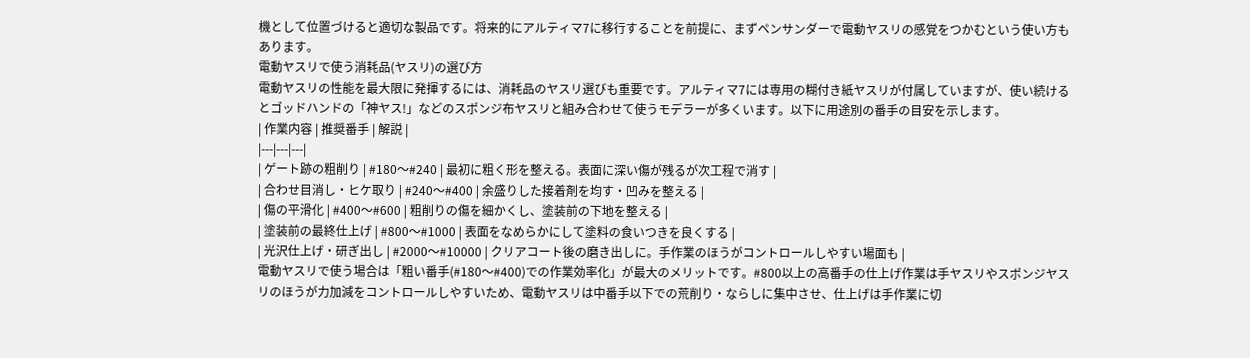機として位置づけると適切な製品です。将来的にアルティマ7に移行することを前提に、まずペンサンダーで電動ヤスリの感覚をつかむという使い方もあります。
電動ヤスリで使う消耗品(ヤスリ)の選び方
電動ヤスリの性能を最大限に発揮するには、消耗品のヤスリ選びも重要です。アルティマ7には専用の糊付き紙ヤスリが付属していますが、使い続けるとゴッドハンドの「神ヤス!」などのスポンジ布ヤスリと組み合わせて使うモデラーが多くいます。以下に用途別の番手の目安を示します。
| 作業内容 | 推奨番手 | 解説 |
|---|---|---|
| ゲート跡の粗削り | #180〜#240 | 最初に粗く形を整える。表面に深い傷が残るが次工程で消す |
| 合わせ目消し・ヒケ取り | #240〜#400 | 余盛りした接着剤を均す・凹みを整える |
| 傷の平滑化 | #400〜#600 | 粗削りの傷を細かくし、塗装前の下地を整える |
| 塗装前の最終仕上げ | #800〜#1000 | 表面をなめらかにして塗料の食いつきを良くする |
| 光沢仕上げ・研ぎ出し | #2000〜#10000 | クリアコート後の磨き出しに。手作業のほうがコントロールしやすい場面も |
電動ヤスリで使う場合は「粗い番手(#180〜#400)での作業効率化」が最大のメリットです。#800以上の高番手の仕上げ作業は手ヤスリやスポンジヤスリのほうが力加減をコントロールしやすいため、電動ヤスリは中番手以下での荒削り・ならしに集中させ、仕上げは手作業に切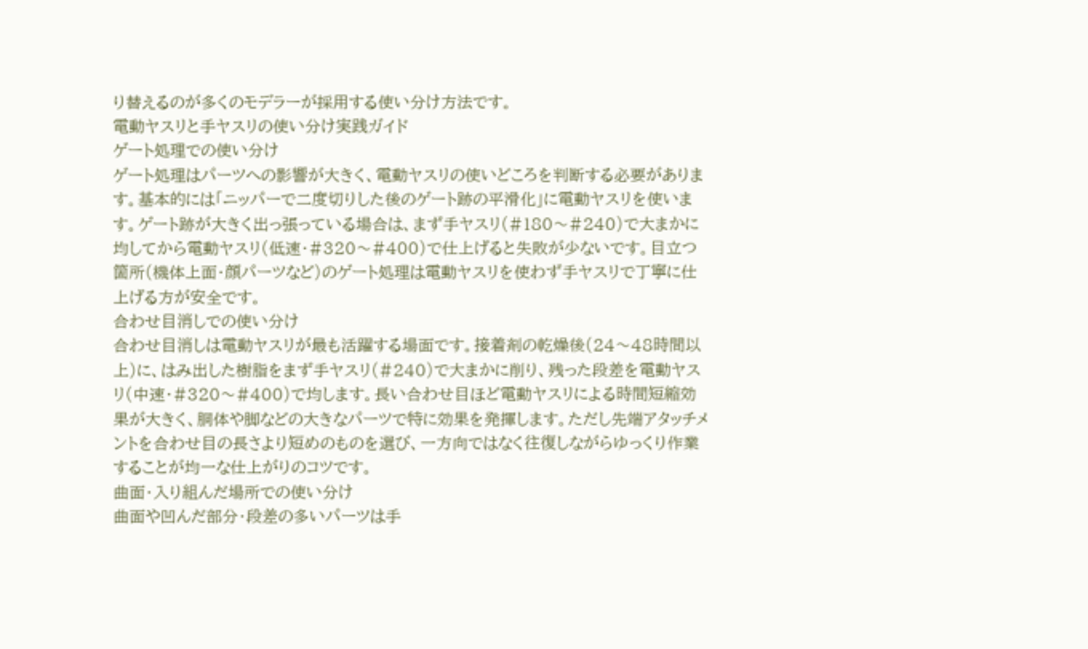り替えるのが多くのモデラーが採用する使い分け方法です。
電動ヤスリと手ヤスリの使い分け実践ガイド
ゲート処理での使い分け
ゲート処理はパーツへの影響が大きく、電動ヤスリの使いどころを判断する必要があります。基本的には「ニッパーで二度切りした後のゲート跡の平滑化」に電動ヤスリを使います。ゲート跡が大きく出っ張っている場合は、まず手ヤスリ(#180〜#240)で大まかに均してから電動ヤスリ(低速・#320〜#400)で仕上げると失敗が少ないです。目立つ箇所(機体上面・顔パーツなど)のゲート処理は電動ヤスリを使わず手ヤスリで丁寧に仕上げる方が安全です。
合わせ目消しでの使い分け
合わせ目消しは電動ヤスリが最も活躍する場面です。接着剤の乾燥後(24〜48時間以上)に、はみ出した樹脂をまず手ヤスリ(#240)で大まかに削り、残った段差を電動ヤスリ(中速・#320〜#400)で均します。長い合わせ目ほど電動ヤスリによる時間短縮効果が大きく、胴体や脚などの大きなパーツで特に効果を発揮します。ただし先端アタッチメントを合わせ目の長さより短めのものを選び、一方向ではなく往復しながらゆっくり作業することが均一な仕上がりのコツです。
曲面・入り組んだ場所での使い分け
曲面や凹んだ部分・段差の多いパーツは手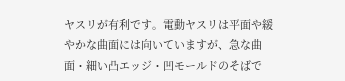ヤスリが有利です。電動ヤスリは平面や緩やかな曲面には向いていますが、急な曲面・細い凸エッジ・凹モールドのそばで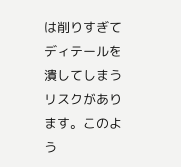は削りすぎてディテールを潰してしまうリスクがあります。このよう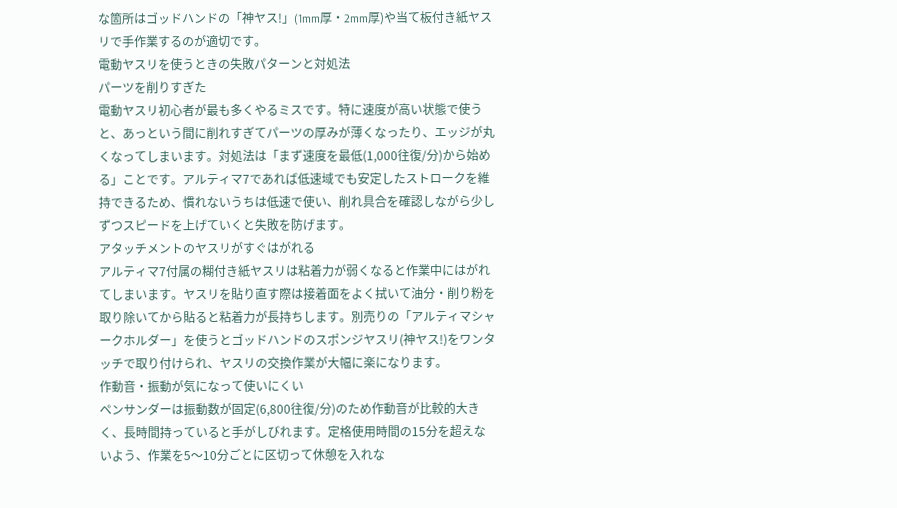な箇所はゴッドハンドの「神ヤス!」(1mm厚・2mm厚)や当て板付き紙ヤスリで手作業するのが適切です。
電動ヤスリを使うときの失敗パターンと対処法
パーツを削りすぎた
電動ヤスリ初心者が最も多くやるミスです。特に速度が高い状態で使うと、あっという間に削れすぎてパーツの厚みが薄くなったり、エッジが丸くなってしまいます。対処法は「まず速度を最低(1,000往復/分)から始める」ことです。アルティマ7であれば低速域でも安定したストロークを維持できるため、慣れないうちは低速で使い、削れ具合を確認しながら少しずつスピードを上げていくと失敗を防げます。
アタッチメントのヤスリがすぐはがれる
アルティマ7付属の糊付き紙ヤスリは粘着力が弱くなると作業中にはがれてしまいます。ヤスリを貼り直す際は接着面をよく拭いて油分・削り粉を取り除いてから貼ると粘着力が長持ちします。別売りの「アルティマシャークホルダー」を使うとゴッドハンドのスポンジヤスリ(神ヤス!)をワンタッチで取り付けられ、ヤスリの交換作業が大幅に楽になります。
作動音・振動が気になって使いにくい
ペンサンダーは振動数が固定(6,800往復/分)のため作動音が比較的大きく、長時間持っていると手がしびれます。定格使用時間の15分を超えないよう、作業を5〜10分ごとに区切って休憩を入れな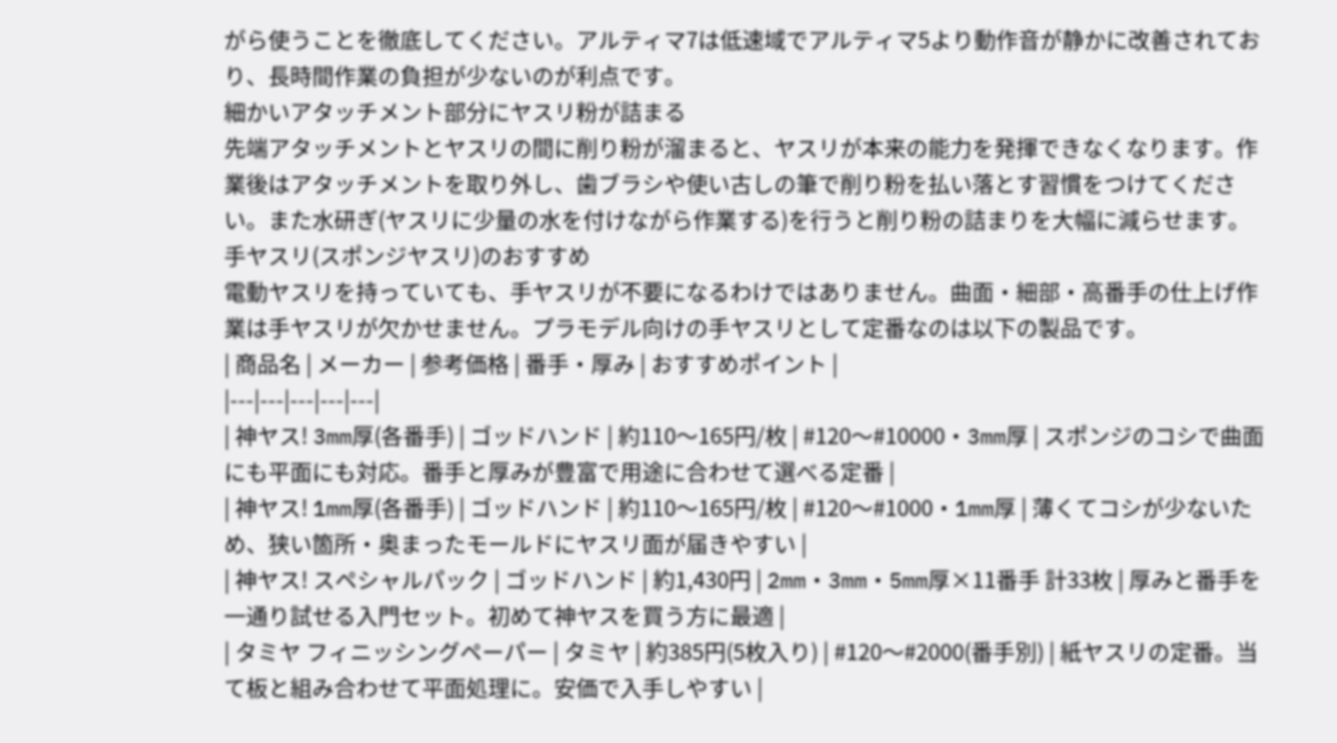がら使うことを徹底してください。アルティマ7は低速域でアルティマ5より動作音が静かに改善されており、長時間作業の負担が少ないのが利点です。
細かいアタッチメント部分にヤスリ粉が詰まる
先端アタッチメントとヤスリの間に削り粉が溜まると、ヤスリが本来の能力を発揮できなくなります。作業後はアタッチメントを取り外し、歯ブラシや使い古しの筆で削り粉を払い落とす習慣をつけてください。また水研ぎ(ヤスリに少量の水を付けながら作業する)を行うと削り粉の詰まりを大幅に減らせます。
手ヤスリ(スポンジヤスリ)のおすすめ
電動ヤスリを持っていても、手ヤスリが不要になるわけではありません。曲面・細部・高番手の仕上げ作業は手ヤスリが欠かせません。プラモデル向けの手ヤスリとして定番なのは以下の製品です。
| 商品名 | メーカー | 参考価格 | 番手・厚み | おすすめポイント |
|---|---|---|---|---|
| 神ヤス! 3mm厚(各番手) | ゴッドハンド | 約110〜165円/枚 | #120〜#10000・3mm厚 | スポンジのコシで曲面にも平面にも対応。番手と厚みが豊富で用途に合わせて選べる定番 |
| 神ヤス! 1mm厚(各番手) | ゴッドハンド | 約110〜165円/枚 | #120〜#1000・1mm厚 | 薄くてコシが少ないため、狭い箇所・奥まったモールドにヤスリ面が届きやすい |
| 神ヤス! スペシャルパック | ゴッドハンド | 約1,430円 | 2mm・3mm・5mm厚×11番手 計33枚 | 厚みと番手を一通り試せる入門セット。初めて神ヤスを買う方に最適 |
| タミヤ フィニッシングペーパー | タミヤ | 約385円(5枚入り) | #120〜#2000(番手別) | 紙ヤスリの定番。当て板と組み合わせて平面処理に。安価で入手しやすい |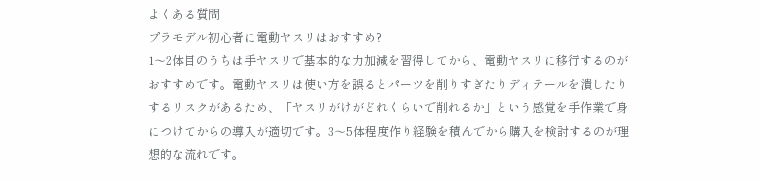よくある質問
プラモデル初心者に電動ヤスリはおすすめ?
1〜2体目のうちは手ヤスリで基本的な力加減を習得してから、電動ヤスリに移行するのがおすすめです。電動ヤスリは使い方を誤るとパーツを削りすぎたりディテールを潰したりするリスクがあるため、「ヤスリがけがどれくらいで削れるか」という感覚を手作業で身につけてからの導入が適切です。3〜5体程度作り経験を積んでから購入を検討するのが理想的な流れです。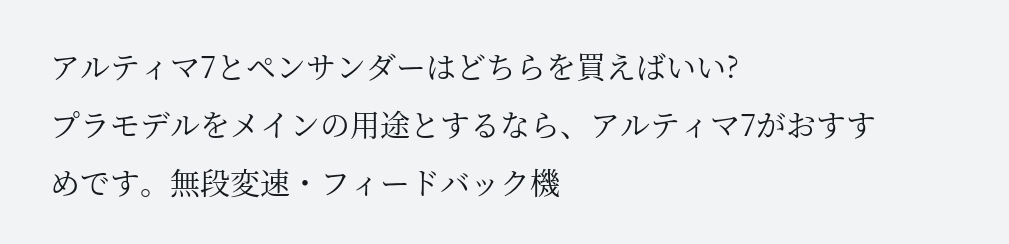アルティマ7とペンサンダーはどちらを買えばいい?
プラモデルをメインの用途とするなら、アルティマ7がおすすめです。無段変速・フィードバック機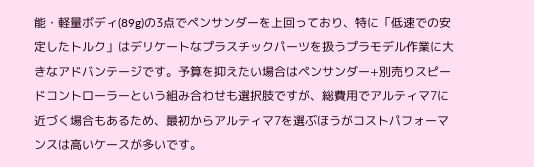能・軽量ボディ(89g)の3点でペンサンダーを上回っており、特に「低速での安定したトルク」はデリケートなプラスチックパーツを扱うプラモデル作業に大きなアドバンテージです。予算を抑えたい場合はペンサンダー+別売りスピードコントローラーという組み合わせも選択肢ですが、総費用でアルティマ7に近づく場合もあるため、最初からアルティマ7を選ぶほうがコストパフォーマンスは高いケースが多いです。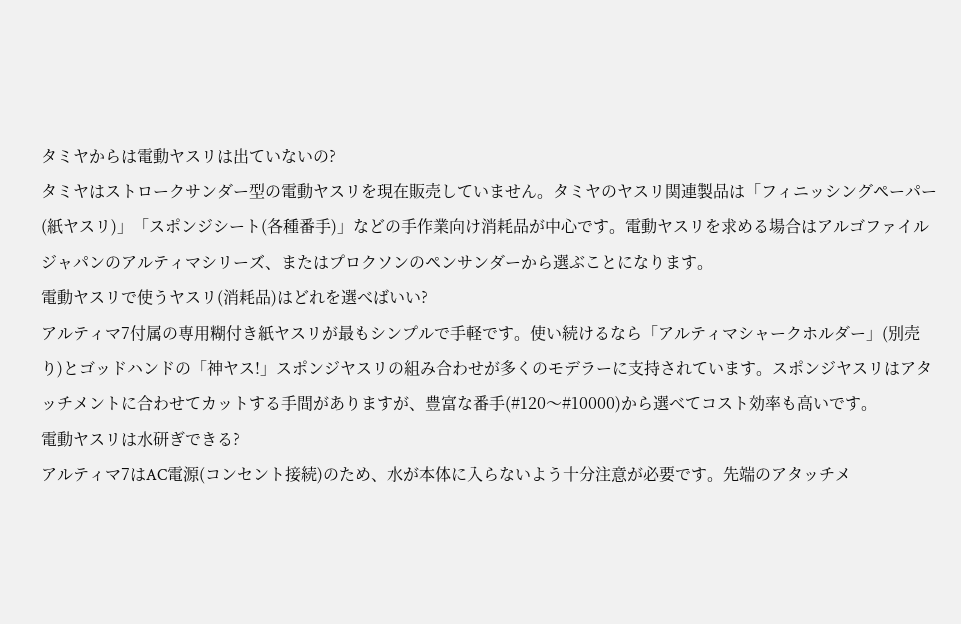タミヤからは電動ヤスリは出ていないの?
タミヤはストロークサンダー型の電動ヤスリを現在販売していません。タミヤのヤスリ関連製品は「フィニッシングペーパー(紙ヤスリ)」「スポンジシート(各種番手)」などの手作業向け消耗品が中心です。電動ヤスリを求める場合はアルゴファイルジャパンのアルティマシリーズ、またはプロクソンのペンサンダーから選ぶことになります。
電動ヤスリで使うヤスリ(消耗品)はどれを選べばいい?
アルティマ7付属の専用糊付き紙ヤスリが最もシンプルで手軽です。使い続けるなら「アルティマシャークホルダー」(別売り)とゴッドハンドの「神ヤス!」スポンジヤスリの組み合わせが多くのモデラーに支持されています。スポンジヤスリはアタッチメントに合わせてカットする手間がありますが、豊富な番手(#120〜#10000)から選べてコスト効率も高いです。
電動ヤスリは水研ぎできる?
アルティマ7はAC電源(コンセント接続)のため、水が本体に入らないよう十分注意が必要です。先端のアタッチメ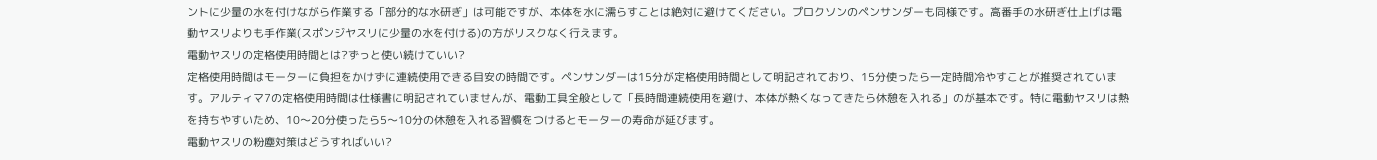ントに少量の水を付けながら作業する「部分的な水研ぎ」は可能ですが、本体を水に濡らすことは絶対に避けてください。プロクソンのペンサンダーも同様です。高番手の水研ぎ仕上げは電動ヤスリよりも手作業(スポンジヤスリに少量の水を付ける)の方がリスクなく行えます。
電動ヤスリの定格使用時間とは?ずっと使い続けていい?
定格使用時間はモーターに負担をかけずに連続使用できる目安の時間です。ペンサンダーは15分が定格使用時間として明記されており、15分使ったら一定時間冷やすことが推奨されています。アルティマ7の定格使用時間は仕様書に明記されていませんが、電動工具全般として「長時間連続使用を避け、本体が熱くなってきたら休憩を入れる」のが基本です。特に電動ヤスリは熱を持ちやすいため、10〜20分使ったら5〜10分の休憩を入れる習慣をつけるとモーターの寿命が延びます。
電動ヤスリの粉塵対策はどうすればいい?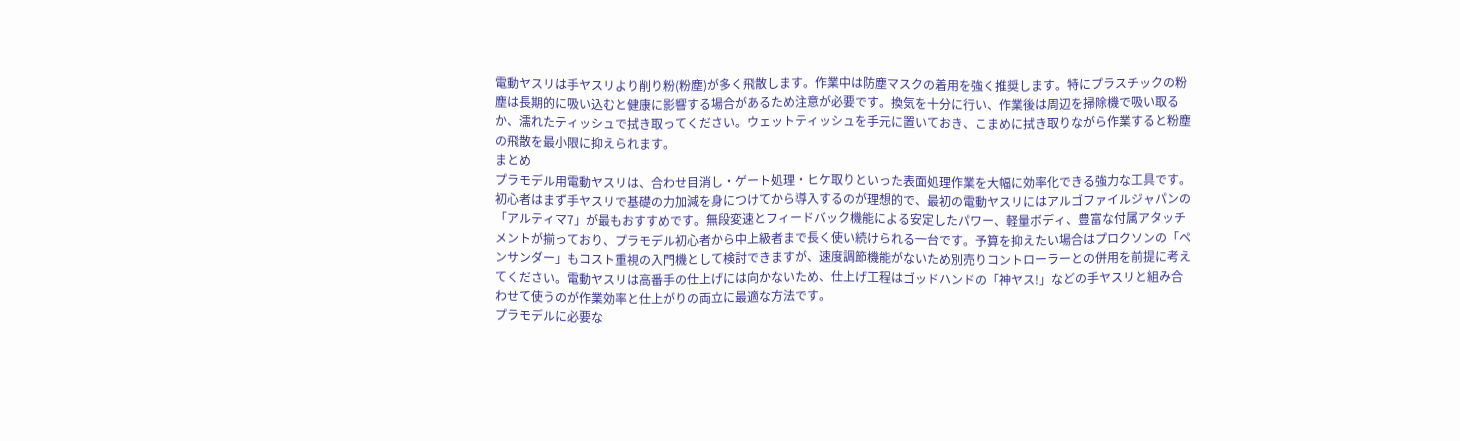電動ヤスリは手ヤスリより削り粉(粉塵)が多く飛散します。作業中は防塵マスクの着用を強く推奨します。特にプラスチックの粉塵は長期的に吸い込むと健康に影響する場合があるため注意が必要です。換気を十分に行い、作業後は周辺を掃除機で吸い取るか、濡れたティッシュで拭き取ってください。ウェットティッシュを手元に置いておき、こまめに拭き取りながら作業すると粉塵の飛散を最小限に抑えられます。
まとめ
プラモデル用電動ヤスリは、合わせ目消し・ゲート処理・ヒケ取りといった表面処理作業を大幅に効率化できる強力な工具です。初心者はまず手ヤスリで基礎の力加減を身につけてから導入するのが理想的で、最初の電動ヤスリにはアルゴファイルジャパンの「アルティマ7」が最もおすすめです。無段変速とフィードバック機能による安定したパワー、軽量ボディ、豊富な付属アタッチメントが揃っており、プラモデル初心者から中上級者まで長く使い続けられる一台です。予算を抑えたい場合はプロクソンの「ペンサンダー」もコスト重視の入門機として検討できますが、速度調節機能がないため別売りコントローラーとの併用を前提に考えてください。電動ヤスリは高番手の仕上げには向かないため、仕上げ工程はゴッドハンドの「神ヤス!」などの手ヤスリと組み合わせて使うのが作業効率と仕上がりの両立に最適な方法です。
プラモデルに必要な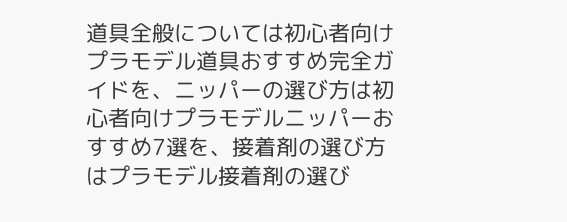道具全般については初心者向けプラモデル道具おすすめ完全ガイドを、ニッパーの選び方は初心者向けプラモデルニッパーおすすめ7選を、接着剤の選び方はプラモデル接着剤の選び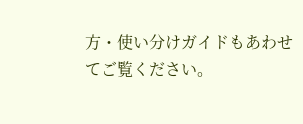方・使い分けガイドもあわせてご覧ください。